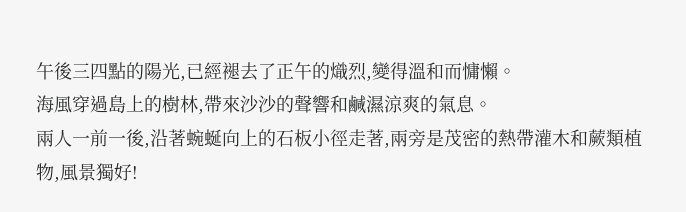午後三四點的陽光,已經褪去了正午的熾烈,變得溫和而慵懶。
海風穿過島上的樹林,帶來沙沙的聲響和鹹濕涼爽的氣息。
兩人一前一後,沿著蜿蜒向上的石板小徑走著,兩旁是茂密的熱帶灌木和蕨類植物,風景獨好!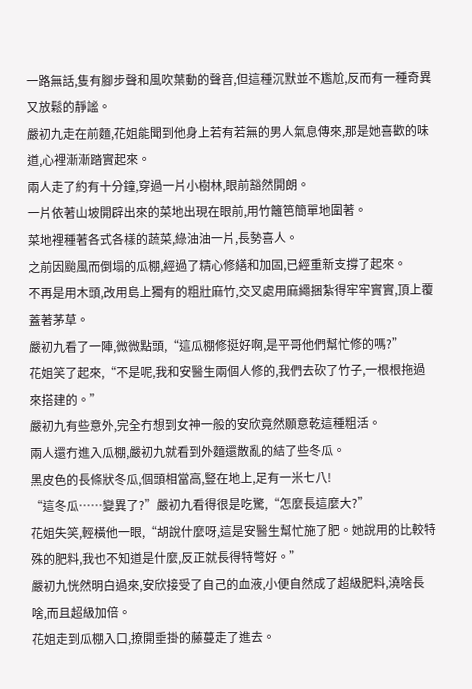一路無話,隻有腳步聲和風吹葉動的聲音,但這種沉默並不尷尬,反而有一種奇異又放鬆的靜謐。
嚴初九走在前麵,花姐能聞到他身上若有若無的男人氣息傳來,那是她喜歡的味道,心裡漸漸踏實起來。
兩人走了約有十分鐘,穿過一片小樹林,眼前豁然開朗。
一片依著山坡開辟出來的菜地出現在眼前,用竹籬笆簡單地圍著。
菜地裡種著各式各樣的蔬菜,綠油油一片,長勢喜人。
之前因颱風而倒塌的瓜棚,經過了精心修繕和加固,已經重新支撐了起來。
不再是用木頭,改用島上獨有的粗壯麻竹,交叉處用麻繩捆紮得牢牢實實,頂上覆蓋著茅草。
嚴初九看了一陣,微微點頭,“這瓜棚修挺好啊,是平哥他們幫忙修的嗎?”
花姐笑了起來,“不是呢,我和安醫生兩個人修的,我們去砍了竹子,一根根拖過來搭建的。”
嚴初九有些意外,完全冇想到女神一般的安欣竟然願意乾這種粗活。
兩人還冇進入瓜棚,嚴初九就看到外麵還散亂的結了些冬瓜。
黑皮色的長條狀冬瓜,個頭相當高,豎在地上,足有一米七八!
“這冬瓜……變異了?”嚴初九看得很是吃驚,“怎麼長這麼大?”
花姐失笑,輕橫他一眼,“胡說什麼呀,這是安醫生幫忙施了肥。她說用的比較特殊的肥料,我也不知道是什麼,反正就長得特彆好。”
嚴初九恍然明白過來,安欣接受了自己的血液,小便自然成了超級肥料,澆啥長啥,而且超級加倍。
花姐走到瓜棚入口,撩開垂掛的藤蔓走了進去。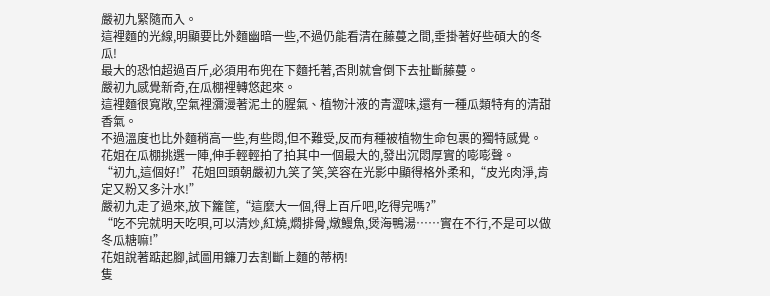嚴初九緊隨而入。
這裡麵的光線,明顯要比外麵幽暗一些,不過仍能看清在藤蔓之間,垂掛著好些碩大的冬瓜!
最大的恐怕超過百斤,必須用布兜在下麵托著,否則就會倒下去扯斷藤蔓。
嚴初九感覺新奇,在瓜棚裡轉悠起來。
這裡麵很寬敞,空氣裡瀰漫著泥土的腥氣、植物汁液的青澀味,還有一種瓜類特有的清甜香氣。
不過溫度也比外麵稍高一些,有些悶,但不難受,反而有種被植物生命包裹的獨特感覺。
花姐在瓜棚挑選一陣,伸手輕輕拍了拍其中一個最大的,發出沉悶厚實的嘭嘭聲。
“初九,這個好!”花姐回頭朝嚴初九笑了笑,笑容在光影中顯得格外柔和,“皮光肉淨,肯定又粉又多汁水!”
嚴初九走了過來,放下籮筐,“這麼大一個,得上百斤吧,吃得完嗎?”
“吃不完就明天吃唄,可以清炒,紅燒,燜排骨,燉鰻魚,煲海鴨湯……實在不行,不是可以做冬瓜糖嘛!”
花姐說著踮起腳,試圖用鐮刀去割斷上麵的蒂柄!
隻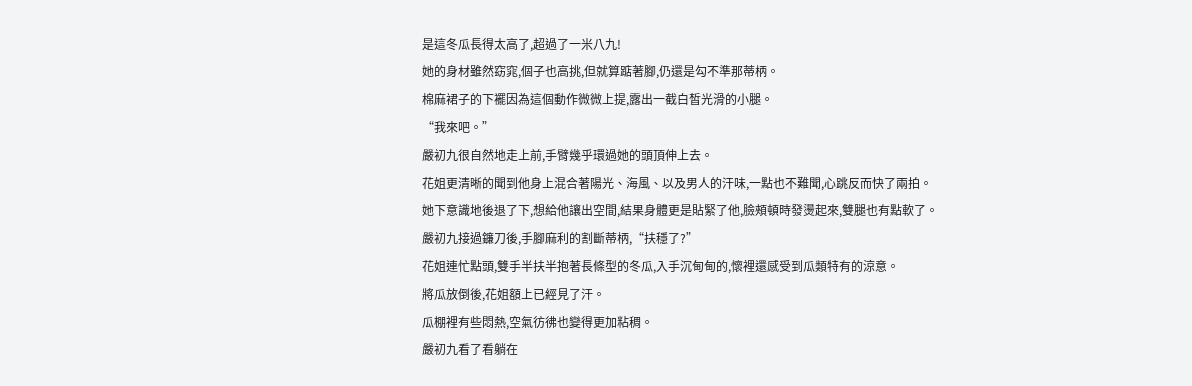是這冬瓜長得太高了,超過了一米八九!
她的身材雖然窈窕,個子也高挑,但就算踮著腳,仍還是勾不準那蒂柄。
棉麻裙子的下襬因為這個動作微微上提,露出一截白皙光滑的小腿。
“我來吧。”
嚴初九很自然地走上前,手臂幾乎環過她的頭頂伸上去。
花姐更清晰的聞到他身上混合著陽光、海風、以及男人的汗味,一點也不難聞,心跳反而快了兩拍。
她下意識地後退了下,想給他讓出空間,結果身體更是貼緊了他,臉頰頓時發燙起來,雙腿也有點軟了。
嚴初九接過鐮刀後,手腳麻利的割斷蒂柄,“扶穩了?”
花姐連忙點頭,雙手半扶半抱著長條型的冬瓜,入手沉甸甸的,懷裡還感受到瓜類特有的涼意。
將瓜放倒後,花姐額上已經見了汗。
瓜棚裡有些悶熱,空氣彷彿也變得更加粘稠。
嚴初九看了看躺在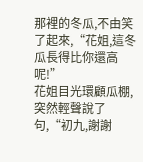那裡的冬瓜,不由笑了起來,“花姐,這冬瓜長得比你還高呢!”
花姐目光環顧瓜棚,突然輕聲說了句,“初九,謝謝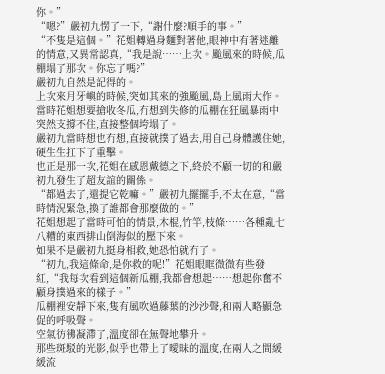你。”
“嗯?”嚴初九愣了一下,“謝什麼?順手的事。”
“不隻是這個。”花姐轉過身麵對著他,眼神中有著迷離的情意,又異常認真,“我是說……上次。颱風來的時候,瓜棚塌了那次。你忘了嗎?”
嚴初九自然是記得的。
上次來月牙嶼的時候,突如其來的強颱風,島上風雨大作。
當時花姐想要搶收冬瓜,冇想到失修的瓜棚在狂風暴雨中突然支撐不住,直接整個垮塌了。
嚴初九當時想也冇想,直接就撲了過去,用自己身體護住她,硬生生扛下了重擊。
也正是那一次,花姐在感恩戴德之下,終於不顧一切的和嚴初九發生了超友誼的關係。
“都過去了,還提它乾嘛。”嚴初九擺擺手,不太在意,“當時情況緊急,換了誰都會那麼做的。”
花姐想起了當時可怕的情景,木棍,竹竿,枝條……各種亂七八糟的東西排山倒海似的壓下來。
如果不是嚴初九挺身相救,她恐怕就冇了。
“初九,我這條命,是你救的呢!”花姐眼眶微微有些發紅,“我每次看到這個新瓜棚,我都會想起……想起你奮不顧身撲過來的樣子。”
瓜棚裡安靜下來,隻有風吹過藤葉的沙沙聲,和兩人略顯急促的呼吸聲。
空氣彷彿凝滯了,溫度卻在無聲地攀升。
那些斑駁的光影,似乎也帶上了曖昧的溫度,在兩人之間緩緩流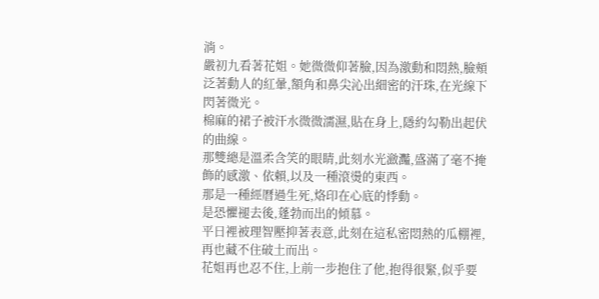淌。
嚴初九看著花姐。她微微仰著臉,因為激動和悶熱,臉頰泛著動人的紅暈,額角和鼻尖沁出細密的汗珠,在光線下閃著微光。
棉麻的裙子被汗水微微濡濕,貼在身上,隱約勾勒出起伏的曲線。
那雙總是溫柔含笑的眼睛,此刻水光瀲灩,盛滿了毫不掩飾的感激、依賴,以及一種滾燙的東西。
那是一種經曆過生死,烙印在心底的悸動。
是恐懼褪去後,蓬勃而出的傾慕。
平日裡被理智壓抑著表意,此刻在這私密悶熱的瓜棚裡,再也藏不住破土而出。
花姐再也忍不住,上前一步抱住了他,抱得很緊,似乎要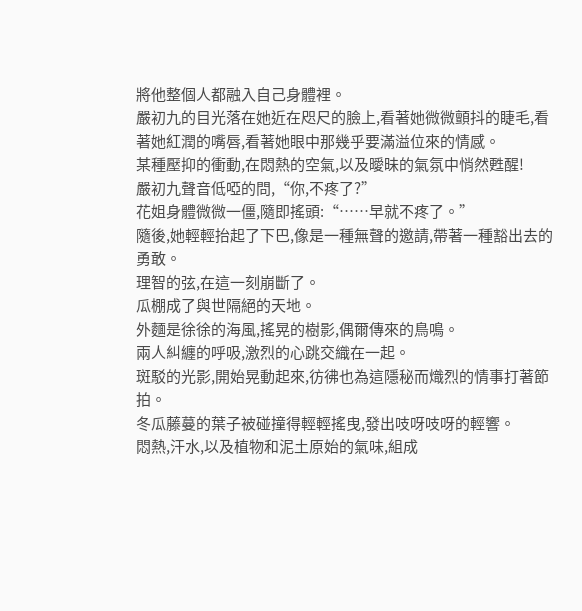將他整個人都融入自己身體裡。
嚴初九的目光落在她近在咫尺的臉上,看著她微微顫抖的睫毛,看著她紅潤的嘴唇,看著她眼中那幾乎要滿溢位來的情感。
某種壓抑的衝動,在悶熱的空氣,以及曖昧的氣氛中悄然甦醒!
嚴初九聲音低啞的問,“你,不疼了?”
花姐身體微微一僵,隨即搖頭:“……早就不疼了。”
隨後,她輕輕抬起了下巴,像是一種無聲的邀請,帶著一種豁出去的勇敢。
理智的弦,在這一刻崩斷了。
瓜棚成了與世隔絕的天地。
外麵是徐徐的海風,搖晃的樹影,偶爾傳來的鳥鳴。
兩人糾纏的呼吸,激烈的心跳交織在一起。
斑駁的光影,開始晃動起來,彷彿也為這隱秘而熾烈的情事打著節拍。
冬瓜藤蔓的葉子被碰撞得輕輕搖曳,發出吱呀吱呀的輕響。
悶熱,汗水,以及植物和泥土原始的氣味,組成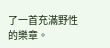了一首充滿野性的樂章。